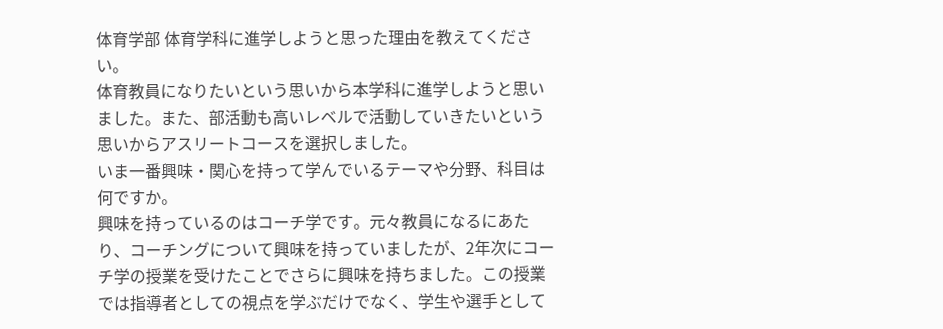体育学部 体育学科に進学しようと思った理由を教えてください。
体育教員になりたいという思いから本学科に進学しようと思いました。また、部活動も高いレベルで活動していきたいという思いからアスリートコースを選択しました。
いま一番興味・関心を持って学んでいるテーマや分野、科目は何ですか。
興味を持っているのはコーチ学です。元々教員になるにあたり、コーチングについて興味を持っていましたが、2年次にコーチ学の授業を受けたことでさらに興味を持ちました。この授業では指導者としての視点を学ぶだけでなく、学生や選手として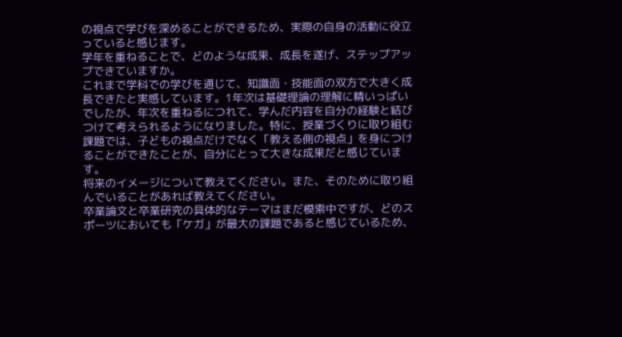の視点で学びを深めることができるため、実際の自身の活動に役立っていると感じます。
学年を重ねることで、どのような成果、成長を遂げ、ステップアップできていますか。
これまで学科での学びを通じて、知識面・技能面の双方で大きく成長できたと実感しています。1年次は基礎理論の理解に精いっぱいでしたが、年次を重ねるにつれて、学んだ内容を自分の経験と結びつけて考えられるようになりました。特に、授業づくりに取り組む課題では、子どもの視点だけでなく「教える側の視点」を身につけることができたことが、自分にとって大きな成果だと感じています。
将来のイメージについて教えてください。また、そのために取り組んでいることがあれば教えてください。
卒業論文と卒業研究の具体的なテーマはまだ模索中ですが、どのスポーツにおいても「ケガ」が最大の課題であると感じているため、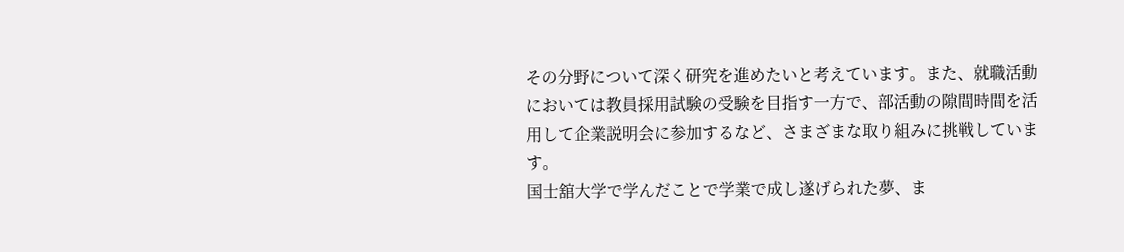その分野について深く研究を進めたいと考えています。また、就職活動においては教員採用試験の受験を目指す一方で、部活動の隙間時間を活用して企業説明会に参加するなど、さまざまな取り組みに挑戦しています。
国士舘大学で学んだことで学業で成し遂げられた夢、ま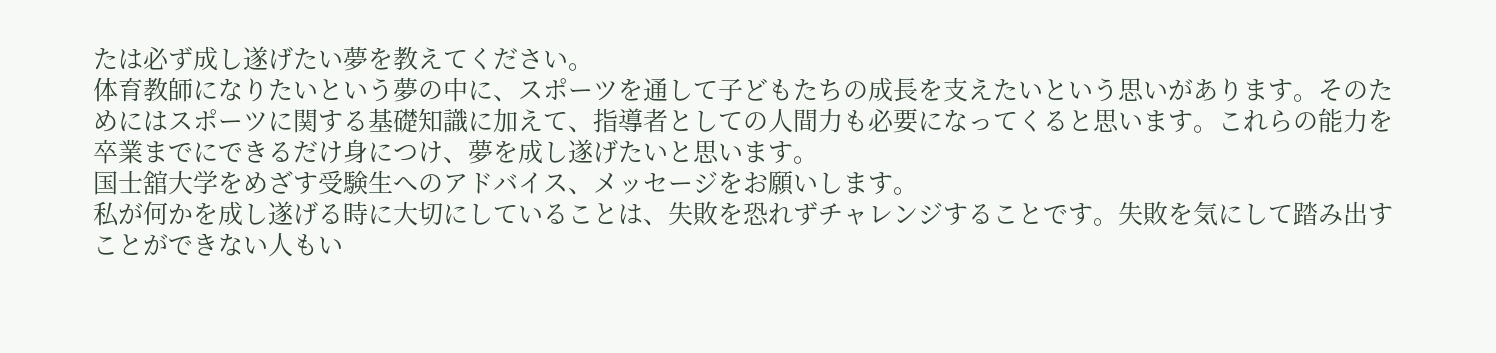たは必ず成し遂げたい夢を教えてください。
体育教師になりたいという夢の中に、スポーツを通して子どもたちの成長を支えたいという思いがあります。そのためにはスポーツに関する基礎知識に加えて、指導者としての人間力も必要になってくると思います。これらの能力を卒業までにできるだけ身につけ、夢を成し遂げたいと思います。
国士舘大学をめざす受験生へのアドバイス、メッセージをお願いします。
私が何かを成し遂げる時に大切にしていることは、失敗を恐れずチャレンジすることです。失敗を気にして踏み出すことができない人もい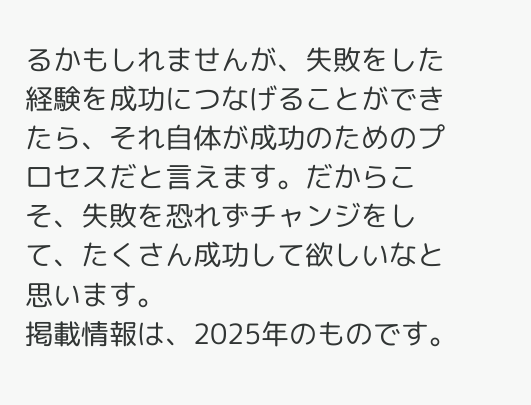るかもしれませんが、失敗をした経験を成功につなげることができたら、それ自体が成功のためのプロセスだと言えます。だからこそ、失敗を恐れずチャンジをして、たくさん成功して欲しいなと思います。
掲載情報は、2025年のものです。